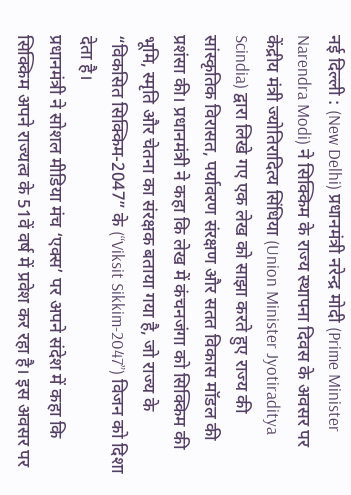नई दिल्ली : (New Delhi) प्रधानमंत्री नरेन्द्र मोदी (Prime Minister Narendra Modi) ने सिक्किम के राज्य स्थापना दिवस के अवसर पर केंद्रीय मंत्री ज्योतिरादित्य सिंधिया (Union Minister Jyotiraditya Scindia) द्वारा लिखे गए एक लेख को साझा करते हुए राज्य की सांस्कृतिक विरासत, पर्यावरण संरक्षण और सतत विकास मॉडल की प्रशंसा की। प्रधानमंत्री ने कहा कि लेख में कंचनजंगा को सिक्किम की भूमि, स्मृति और चेतना का संरक्षक बताया गया है, जो राज्य के “विकसित सिक्किम-2047” के (“Viksit Sikkim-2047”) विजन को दिशा देता है।
प्रधानमंत्री ने सोशल मीडिया मंच ‘एक्स’ पर अपने संदेश में कहा कि सिक्किम अपने राज्यत्व के 51वें वर्ष में प्रवेश कर रहा है। इस अवसर पर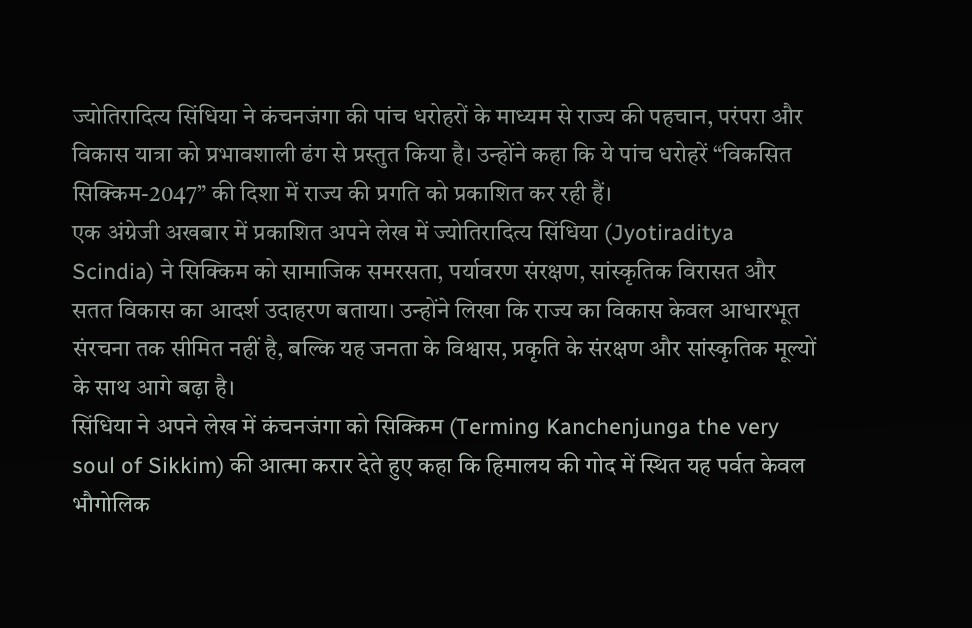ज्योतिरादित्य सिंधिया ने कंचनजंगा की पांच धरोहरों के माध्यम से राज्य की पहचान, परंपरा और विकास यात्रा को प्रभावशाली ढंग से प्रस्तुत किया है। उन्होंने कहा कि ये पांच धरोहरें “विकसित सिक्किम-2047” की दिशा में राज्य की प्रगति को प्रकाशित कर रही हैं।
एक अंग्रेजी अखबार में प्रकाशित अपने लेख में ज्योतिरादित्य सिंधिया (Jyotiraditya Scindia) ने सिक्किम को सामाजिक समरसता, पर्यावरण संरक्षण, सांस्कृतिक विरासत और सतत विकास का आदर्श उदाहरण बताया। उन्होंने लिखा कि राज्य का विकास केवल आधारभूत संरचना तक सीमित नहीं है, बल्कि यह जनता के विश्वास, प्रकृति के संरक्षण और सांस्कृतिक मूल्यों के साथ आगे बढ़ा है।
सिंधिया ने अपने लेख में कंचनजंगा को सिक्किम (Terming Kanchenjunga the very soul of Sikkim) की आत्मा करार देते हुए कहा कि हिमालय की गोद में स्थित यह पर्वत केवल भौगोलिक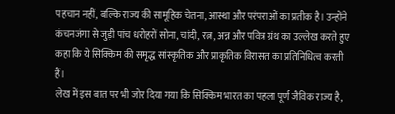पहचान नहीं, बल्कि राज्य की सामूहिक चेतना, आस्था और परंपराओं का प्रतीक है। उन्होंने कंचनजंगा से जुड़ी पांच धरोहरों सोना, चांदी, रत्न, अन्न और पवित्र ग्रंथ का उल्लेख करते हुए कहा कि ये सिक्किम की समृद्ध सांस्कृतिक और प्राकृतिक विरासत का प्रतिनिधित्व करती हैं।
लेख में इस बात पर भी जोर दिया गया कि सिक्किम भारत का पहला पूर्ण जैविक राज्य है,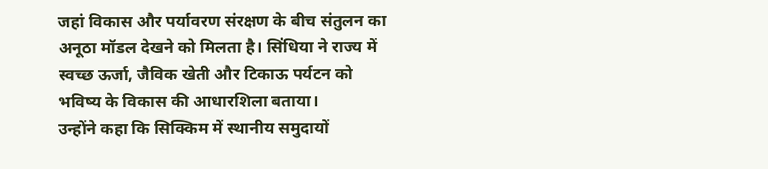जहां विकास और पर्यावरण संरक्षण के बीच संतुलन का अनूठा मॉडल देखने को मिलता है। सिंधिया ने राज्य में स्वच्छ ऊर्जा, जैविक खेती और टिकाऊ पर्यटन को भविष्य के विकास की आधारशिला बताया।
उन्होंने कहा कि सिक्किम में स्थानीय समुदायों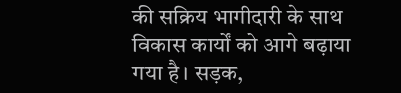की सक्रिय भागीदारी के साथ विकास कार्यों को आगे बढ़ाया गया है। सड़क,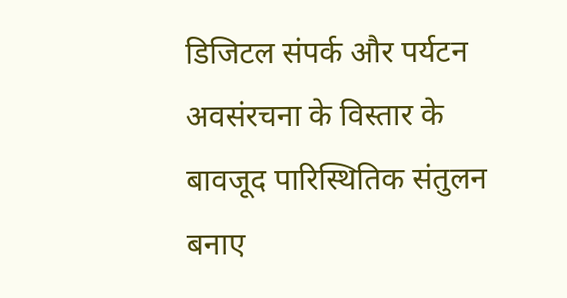डिजिटल संपर्क और पर्यटन अवसंरचना के विस्तार के बावजूद पारिस्थितिक संतुलन बनाए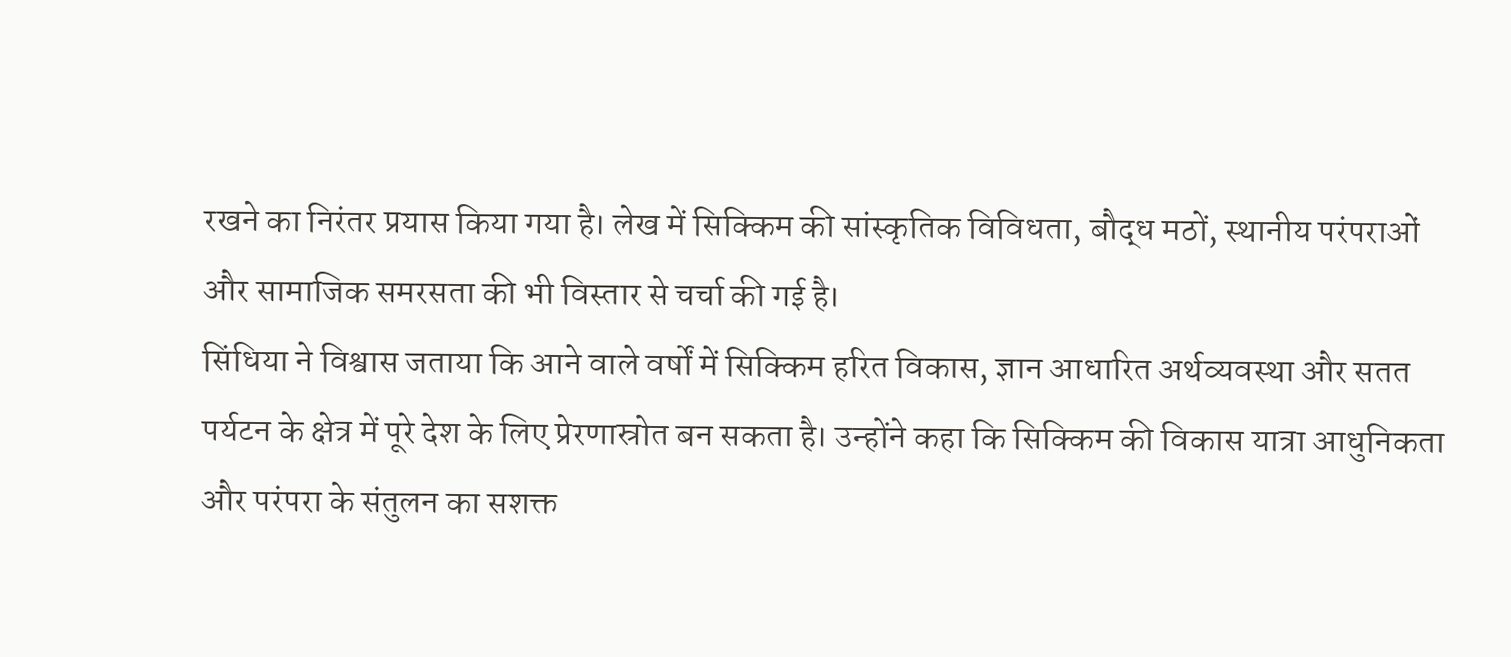रखने का निरंतर प्रयास किया गया है। लेख में सिक्किम की सांस्कृतिक विविधता, बौद्ध मठों, स्थानीय परंपराओं और सामाजिक समरसता की भी विस्तार से चर्चा की गई है।
सिंधिया ने विश्वास जताया कि आने वाले वर्षों में सिक्किम हरित विकास, ज्ञान आधारित अर्थव्यवस्था और सतत पर्यटन के क्षेत्र में पूरे देश के लिए प्रेरणास्रोत बन सकता है। उन्होंने कहा कि सिक्किम की विकास यात्रा आधुनिकता और परंपरा के संतुलन का सशक्त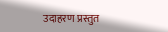उदाहरण प्रस्तुत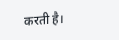करती है।